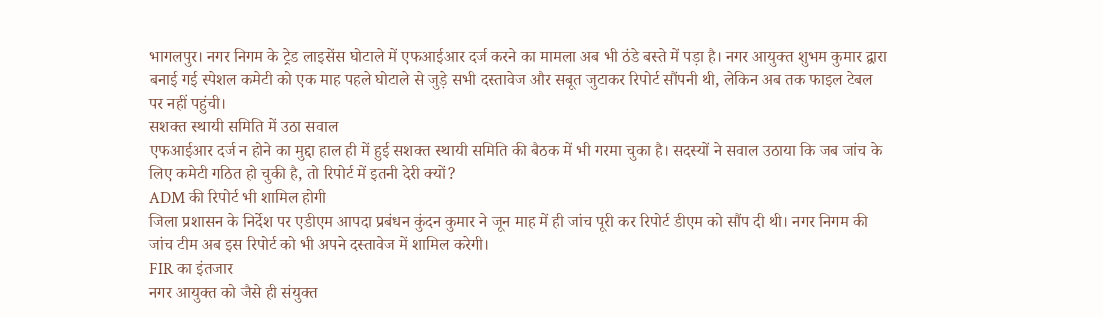भागलपुर। नगर निगम के ट्रेड लाइसेंस घोटाले में एफआईआर दर्ज करने का मामला अब भी ठंडे बस्ते में पड़ा है। नगर आयुक्त शुभम कुमार द्वारा बनाई गई स्पेशल कमेटी को एक माह पहले घोटाले से जुड़े सभी दस्तावेज और सबूत जुटाकर रिपोर्ट सौंपनी थी, लेकिन अब तक फाइल टेबल पर नहीं पहुंची।
सशक्त स्थायी समिति में उठा सवाल
एफआईआर दर्ज न होने का मुद्दा हाल ही में हुई सशक्त स्थायी समिति की बैठक में भी गरमा चुका है। सदस्यों ने सवाल उठाया कि जब जांच के लिए कमेटी गठित हो चुकी है, तो रिपोर्ट में इतनी देरी क्यों?
ADM की रिपोर्ट भी शामिल होगी
जिला प्रशासन के निर्देश पर एडीएम आपदा प्रबंधन कुंदन कुमार ने जून माह में ही जांच पूरी कर रिपोर्ट डीएम को सौंप दी थी। नगर निगम की जांच टीम अब इस रिपोर्ट को भी अपने दस्तावेज में शामिल करेगी।
FIR का इंतजार
नगर आयुक्त को जैसे ही संयुक्त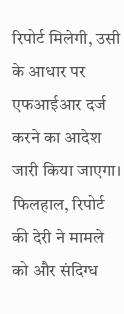रिपोर्ट मिलेगी, उसी के आधार पर एफआईआर दर्ज करने का आदेश जारी किया जाएगा। फिलहाल, रिपोर्ट की देरी ने मामले को और संदिग्ध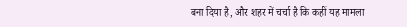बना दिया है, और शहर में चर्चा है कि कहीं यह मामला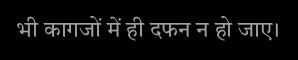भी कागजों में ही दफन न हो जाए।